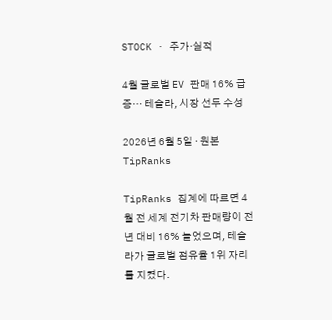STOCK · 주가·실적

4월 글로벌 EV 판매 16% 급증… 테슬라, 시장 선두 수성

2026년 6월 5일 · 원본 TipRanks

TipRanks 집계에 따르면 4월 전 세계 전기차 판매량이 전년 대비 16% 늘었으며, 테슬라가 글로벌 점유율 1위 자리를 지켰다.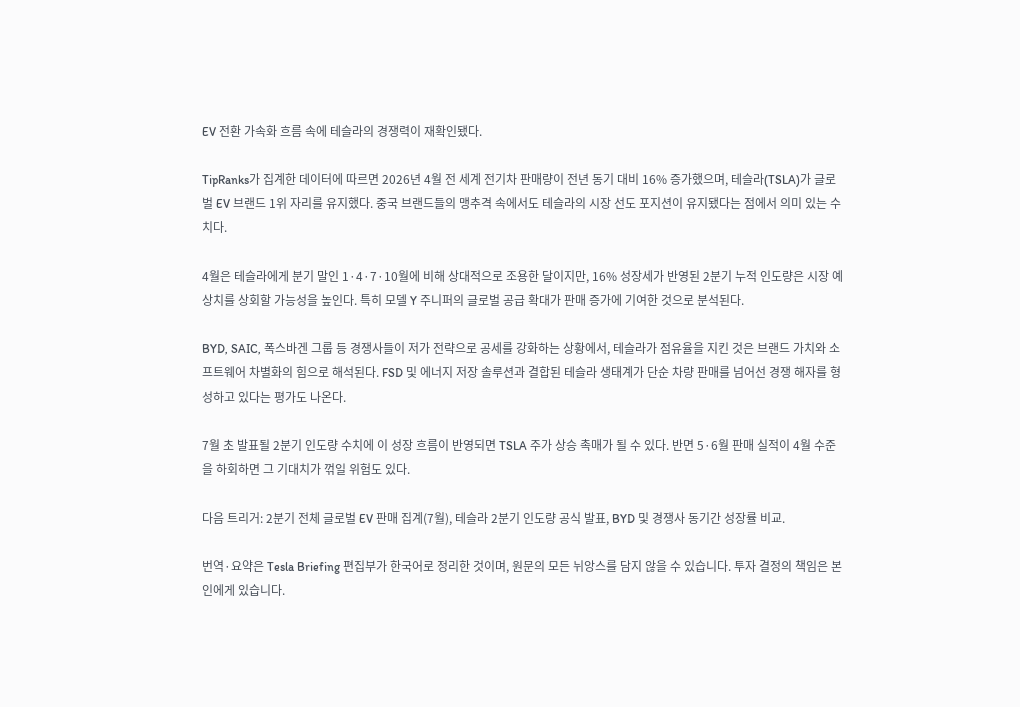EV 전환 가속화 흐름 속에 테슬라의 경쟁력이 재확인됐다.

TipRanks가 집계한 데이터에 따르면 2026년 4월 전 세계 전기차 판매량이 전년 동기 대비 16% 증가했으며, 테슬라(TSLA)가 글로벌 EV 브랜드 1위 자리를 유지했다. 중국 브랜드들의 맹추격 속에서도 테슬라의 시장 선도 포지션이 유지됐다는 점에서 의미 있는 수치다.

4월은 테슬라에게 분기 말인 1·4·7·10월에 비해 상대적으로 조용한 달이지만, 16% 성장세가 반영된 2분기 누적 인도량은 시장 예상치를 상회할 가능성을 높인다. 특히 모델 Y 주니퍼의 글로벌 공급 확대가 판매 증가에 기여한 것으로 분석된다.

BYD, SAIC, 폭스바겐 그룹 등 경쟁사들이 저가 전략으로 공세를 강화하는 상황에서, 테슬라가 점유율을 지킨 것은 브랜드 가치와 소프트웨어 차별화의 힘으로 해석된다. FSD 및 에너지 저장 솔루션과 결합된 테슬라 생태계가 단순 차량 판매를 넘어선 경쟁 해자를 형성하고 있다는 평가도 나온다.

7월 초 발표될 2분기 인도량 수치에 이 성장 흐름이 반영되면 TSLA 주가 상승 촉매가 될 수 있다. 반면 5·6월 판매 실적이 4월 수준을 하회하면 그 기대치가 꺾일 위험도 있다.

다음 트리거: 2분기 전체 글로벌 EV 판매 집계(7월), 테슬라 2분기 인도량 공식 발표, BYD 및 경쟁사 동기간 성장률 비교.

번역·요약은 Tesla Briefing 편집부가 한국어로 정리한 것이며, 원문의 모든 뉘앙스를 담지 않을 수 있습니다. 투자 결정의 책임은 본인에게 있습니다.